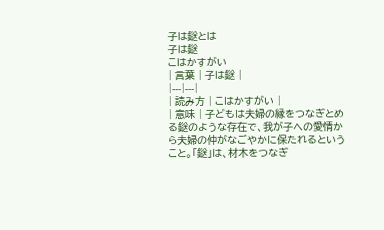子は鎹とは
子は鎹
こはかすがい
| 言葉 | 子は鎹 |
|---|---|
| 読み方 | こはかすがい |
| 意味 | 子どもは夫婦の縁をつなぎとめる鎹のような存在で、我が子への愛情から夫婦の仲がなごやかに保たれるということ。「鎹」は、材木をつなぎ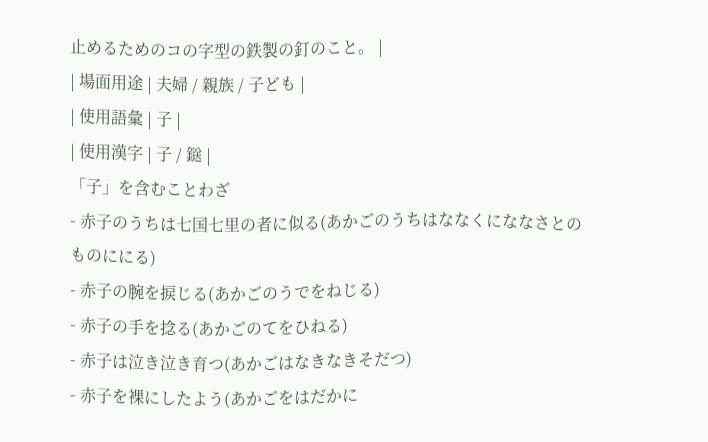止めるためのコの字型の鉄製の釘のこと。 |
| 場面用途 | 夫婦 / 親族 / 子ども |
| 使用語彙 | 子 |
| 使用漢字 | 子 / 鎹 |
「子」を含むことわざ
- 赤子のうちは七国七里の者に似る(あかごのうちはななくにななさとのものににる)
- 赤子の腕を捩じる(あかごのうでをねじる)
- 赤子の手を捻る(あかごのてをひねる)
- 赤子は泣き泣き育つ(あかごはなきなきそだつ)
- 赤子を裸にしたよう(あかごをはだかに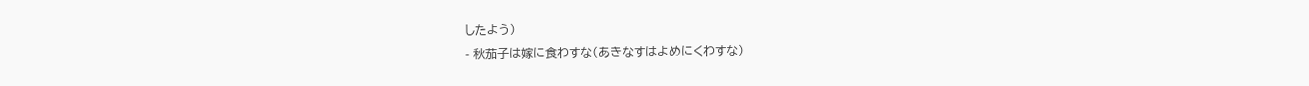したよう)
- 秋茄子は嫁に食わすな(あきなすはよめにくわすな)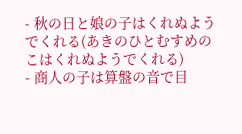- 秋の日と娘の子はくれぬようでくれる(あきのひとむすめのこはくれぬようでくれる)
- 商人の子は算盤の音で目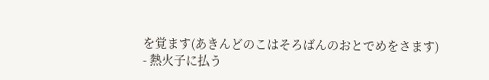を覚ます(あきんどのこはそろばんのおとでめをさます)
- 熱火子に払う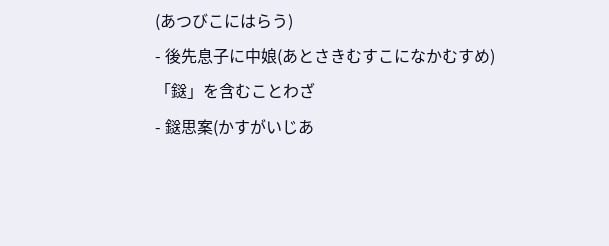(あつびこにはらう)
- 後先息子に中娘(あとさきむすこになかむすめ)
「鎹」を含むことわざ
- 鎹思案(かすがいじあ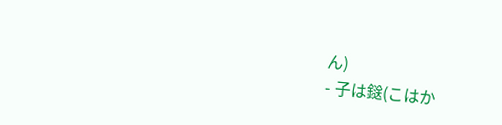ん)
- 子は鎹(こはか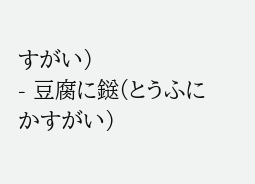すがい)
- 豆腐に鎹(とうふにかすがい)